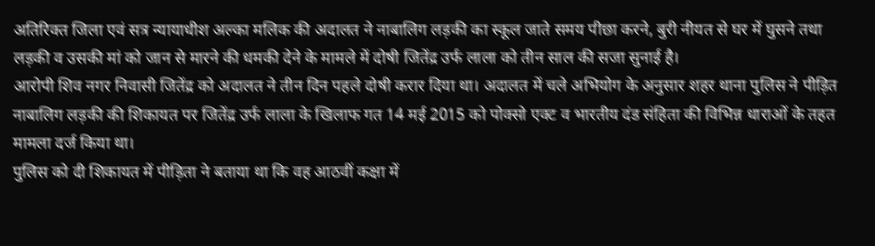अतिरिक्त जिला एवं सत्र न्यायाधीश अल्का मलिक की अदालत ने नाबालिग लड़की का स्कूल जाते समय पीछा करने, बुरी नीयत से घर में घुसने तथा लड़की व उसकी मां को जान से मारने की धमकी देने के मामले में दोषी जितेंद्र उर्फ लाला को तीन साल की सजा सुनाई है।
आरोपी शिव नगर निवासी जितेंद्र को अदालत ने तीन दिन पहले दोषी करार दिया था। अदालत में चले अभियोग के अनुसार शहर थाना पुलिस ने पीड़ित नाबालिग लड़की की शिकायत पर जितेंद्र उर्फ लाला के खिलाफ गत 14 मई 2015 को पोक्सो एक्ट व भारतीय दंड संहिता की विभिन्न धाराओं के तहत मामला दर्ज किया था।
पुलिस को दी शिकायत में पीड़िता ने बताया था कि वह आठवीं कक्षा में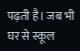पढ़ती है। जब भी घर से स्कूल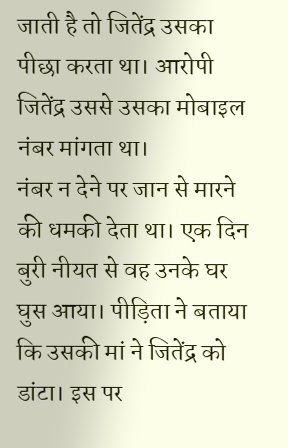जाती है तो जितेंद्र उसका पीछा करता था। आरोपी जितेंद्र उससे उसका मोबाइल नंबर मांगता था।
नंबर न देने पर जान से मारने की धमकी देता था। एक दिन बुरी नीयत से वह उनके घर घुस आया। पीड़िता ने बताया कि उसकी मां ने जितेंद्र को डांटा। इस पर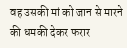वह उसकी मां को जान से मारने की धमकी देकर फरार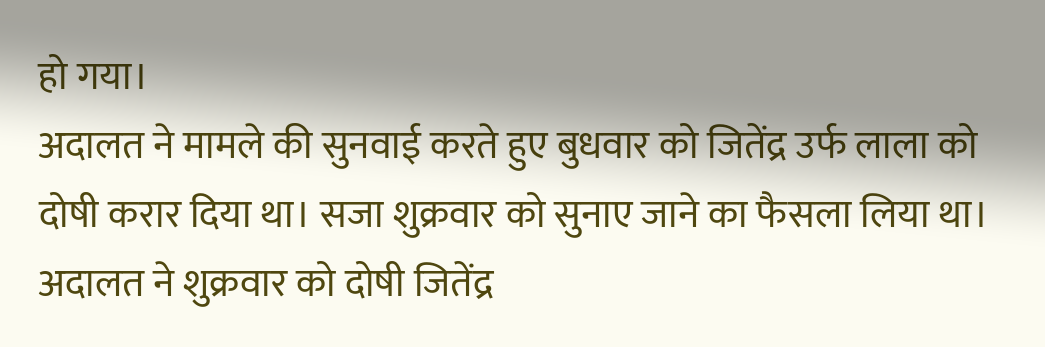हो गया।
अदालत ने मामले की सुनवाई करते हुए बुधवार को जितेंद्र उर्फ लाला को दोषी करार दिया था। सजा शुक्रवार को सुनाए जाने का फैसला लिया था। अदालत ने शुक्रवार को दोषी जितेंद्र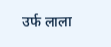उर्फ लाला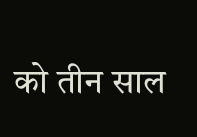को तीन साल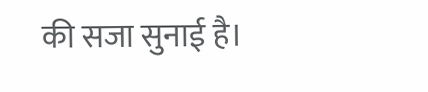की सजा सुनाई है।